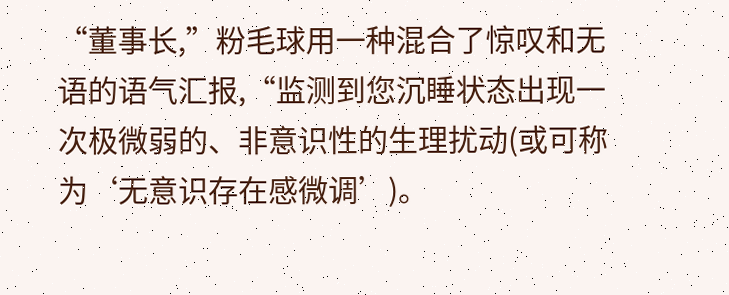“董事长,”粉毛球用一种混合了惊叹和无语的语气汇报,“监测到您沉睡状态出现一次极微弱的、非意识性的生理扰动(或可称为‘无意识存在感微调’)。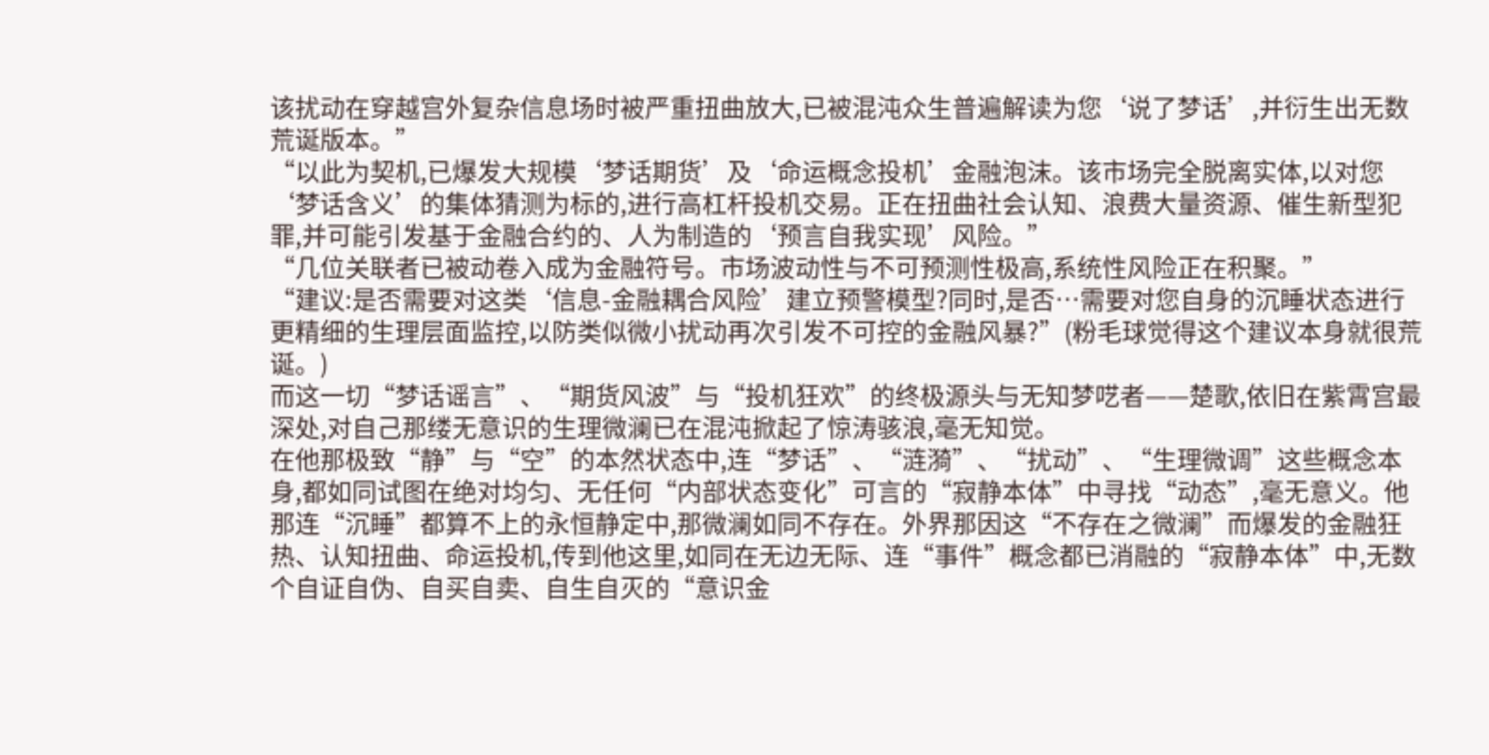该扰动在穿越宫外复杂信息场时被严重扭曲放大,已被混沌众生普遍解读为您‘说了梦话’,并衍生出无数荒诞版本。”
“以此为契机,已爆发大规模‘梦话期货’及‘命运概念投机’金融泡沫。该市场完全脱离实体,以对您‘梦话含义’的集体猜测为标的,进行高杠杆投机交易。正在扭曲社会认知、浪费大量资源、催生新型犯罪,并可能引发基于金融合约的、人为制造的‘预言自我实现’风险。”
“几位关联者已被动卷入成为金融符号。市场波动性与不可预测性极高,系统性风险正在积聚。”
“建议:是否需要对这类‘信息-金融耦合风险’建立预警模型?同时,是否…需要对您自身的沉睡状态进行更精细的生理层面监控,以防类似微小扰动再次引发不可控的金融风暴?”(粉毛球觉得这个建议本身就很荒诞。)
而这一切“梦话谣言”、“期货风波”与“投机狂欢”的终极源头与无知梦呓者——楚歌,依旧在紫霄宫最深处,对自己那缕无意识的生理微澜已在混沌掀起了惊涛骇浪,毫无知觉。
在他那极致“静”与“空”的本然状态中,连“梦话”、“涟漪”、“扰动”、“生理微调”这些概念本身,都如同试图在绝对均匀、无任何“内部状态变化”可言的“寂静本体”中寻找“动态”,毫无意义。他那连“沉睡”都算不上的永恒静定中,那微澜如同不存在。外界那因这“不存在之微澜”而爆发的金融狂热、认知扭曲、命运投机,传到他这里,如同在无边无际、连“事件”概念都已消融的“寂静本体”中,无数个自证自伪、自买自卖、自生自灭的“意识金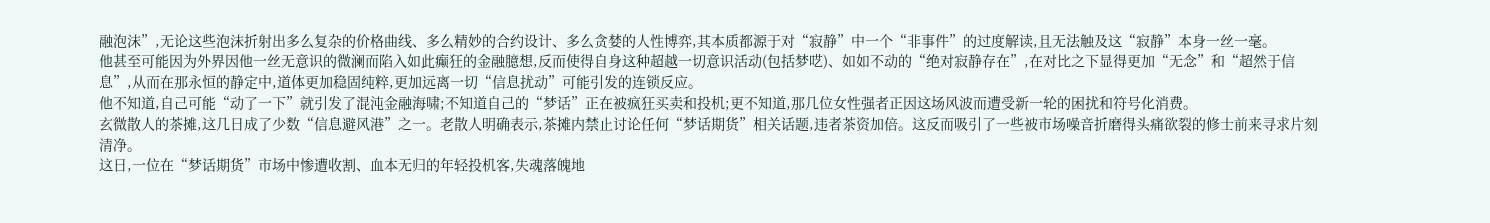融泡沫”,无论这些泡沫折射出多么复杂的价格曲线、多么精妙的合约设计、多么贪婪的人性博弈,其本质都源于对“寂静”中一个“非事件”的过度解读,且无法触及这“寂静”本身一丝一毫。
他甚至可能因为外界因他一丝无意识的微澜而陷入如此癫狂的金融臆想,反而使得自身这种超越一切意识活动(包括梦呓)、如如不动的“绝对寂静存在”,在对比之下显得更加“无念”和“超然于信息”,从而在那永恒的静定中,道体更加稳固纯粹,更加远离一切“信息扰动”可能引发的连锁反应。
他不知道,自己可能“动了一下”就引发了混沌金融海啸;不知道自己的“梦话”正在被疯狂买卖和投机;更不知道,那几位女性强者正因这场风波而遭受新一轮的困扰和符号化消费。
玄微散人的茶摊,这几日成了少数“信息避风港”之一。老散人明确表示,茶摊内禁止讨论任何“梦话期货”相关话题,违者茶资加倍。这反而吸引了一些被市场噪音折磨得头痛欲裂的修士前来寻求片刻清净。
这日,一位在“梦话期货”市场中惨遭收割、血本无归的年轻投机客,失魂落魄地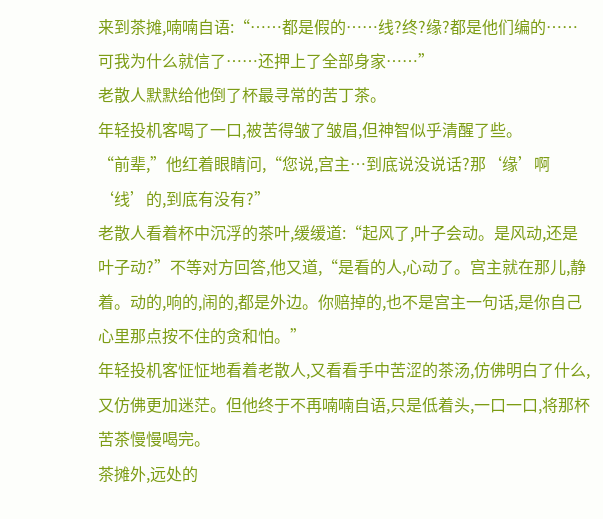来到茶摊,喃喃自语:“……都是假的……线?终?缘?都是他们编的……可我为什么就信了……还押上了全部身家……”
老散人默默给他倒了杯最寻常的苦丁茶。
年轻投机客喝了一口,被苦得皱了皱眉,但神智似乎清醒了些。
“前辈,”他红着眼睛问,“您说,宫主…到底说没说话?那‘缘’啊‘线’的,到底有没有?”
老散人看着杯中沉浮的茶叶,缓缓道:“起风了,叶子会动。是风动,还是叶子动?”不等对方回答,他又道,“是看的人,心动了。宫主就在那儿,静着。动的,响的,闹的,都是外边。你赔掉的,也不是宫主一句话,是你自己心里那点按不住的贪和怕。”
年轻投机客怔怔地看着老散人,又看看手中苦涩的茶汤,仿佛明白了什么,又仿佛更加迷茫。但他终于不再喃喃自语,只是低着头,一口一口,将那杯苦茶慢慢喝完。
茶摊外,远处的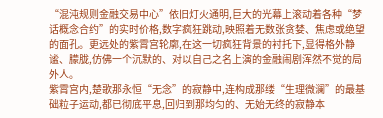“混沌规则金融交易中心”依旧灯火通明,巨大的光幕上滚动着各种“梦话概念合约”的实时价格,数字疯狂跳动,映照着无数张贪婪、焦虑或绝望的面孔。更远处的紫霄宫轮廓,在这一切疯狂背景的衬托下,显得格外静谧、朦胧,仿佛一个沉默的、对以自己之名上演的金融闹剧浑然不觉的局外人。
紫霄宫内,楚歌那永恒“无念”的寂静中,连构成那缕“生理微澜”的最基础粒子运动,都已彻底平息,回归到那均匀的、无始无终的寂静本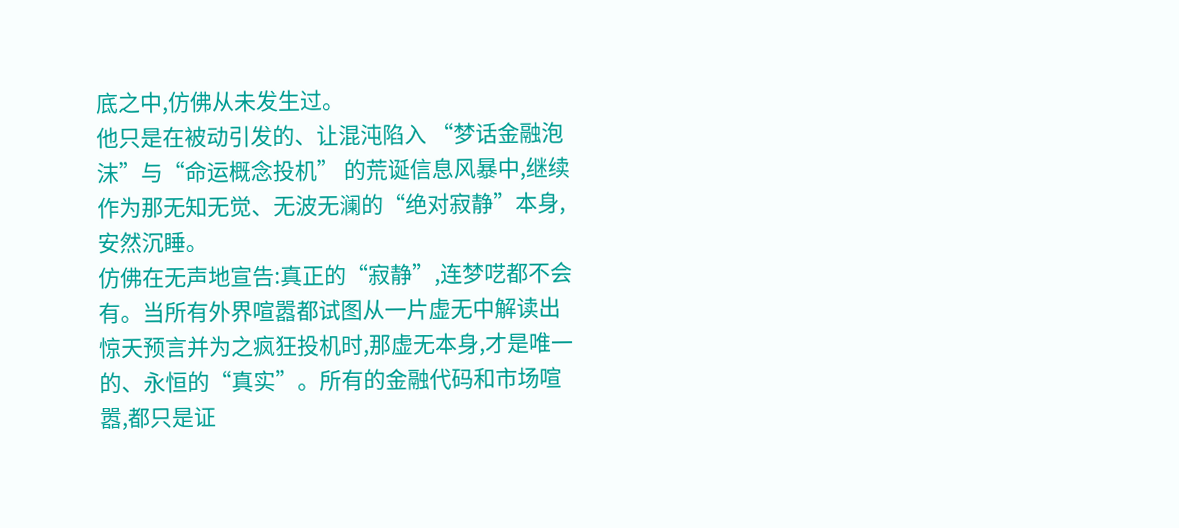底之中,仿佛从未发生过。
他只是在被动引发的、让混沌陷入 “梦话金融泡沫”与“命运概念投机” 的荒诞信息风暴中,继续作为那无知无觉、无波无澜的“绝对寂静”本身,安然沉睡。
仿佛在无声地宣告:真正的“寂静”,连梦呓都不会有。当所有外界喧嚣都试图从一片虚无中解读出惊天预言并为之疯狂投机时,那虚无本身,才是唯一的、永恒的“真实”。所有的金融代码和市场喧嚣,都只是证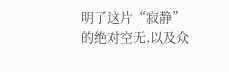明了这片“寂静”的绝对空无,以及众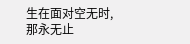生在面对空无时,那永无止